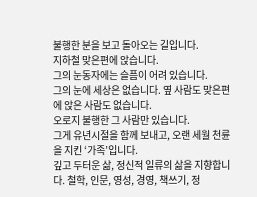불행한 분을 보고 돌아오는 길입니다.
지하철 맞은편에 앉습니다.
그의 눈동자에는 슬픔이 어려 있습니다.
그의 눈에 세상은 없습니다. 옆 사람도 맞은편에 앉은 사람도 없습니다.
오로지 불행한 그 사람만 있습니다.
그게 유년시절을 함께 보내고, 오랜 세월 천륜을 지킨 ‘가족’입니다.
깊고 두터운 삶, 정신적 일류의 삶을 지향합니다. 철학, 인문, 영성, 경영, 책쓰기, 정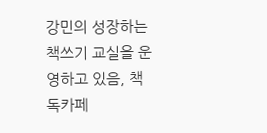강민의 성장하는 책쓰기 교실을 운영하고 있음, 책독카페